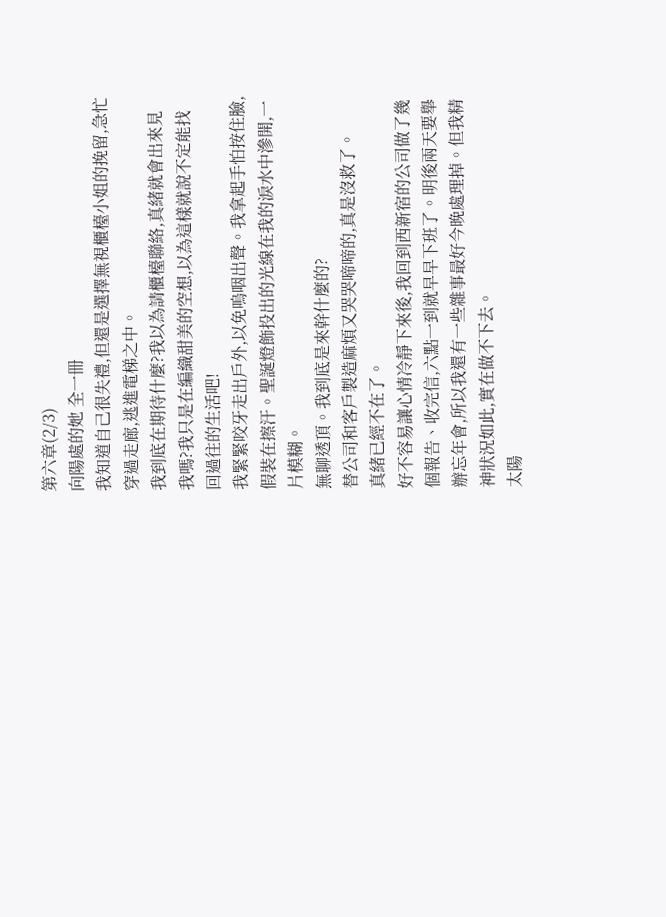第六章(2/3)
向陽處的她 全一冊
我知道自己很失禮,但還是選擇無視櫃檯小姐的挽留,急忙穿過走廊,逃進電梯之中。
我到底在期待什麼?我以為請櫃檯聯絡,真緒就會出來見我嗎?我只是在編織甜美的空想,以為這樣就說不定能找回過往的生活吧!
我緊緊咬牙走出戶外,以免嗚咽出聲。我拿起手怕按住臉,假裝在擦汗。聖誕燈飾投出的光線在我的淚水中滲開,一片模糊。
無聊透頂。我到底是來幹什麼的?
替公司和客戶製造麻煩又哭哭啼啼的,真是沒救了。
真緒已經不在了。
好不容易讓心情冷靜下來後,我回到西新宿的公司做了幾個報告、收完信,六點一到就早早下班了。明後兩天要舉辦忘年會,所以我還有一些雜事最好今晚處理掉。但我精神狀況如此,實在做不下去。
太陽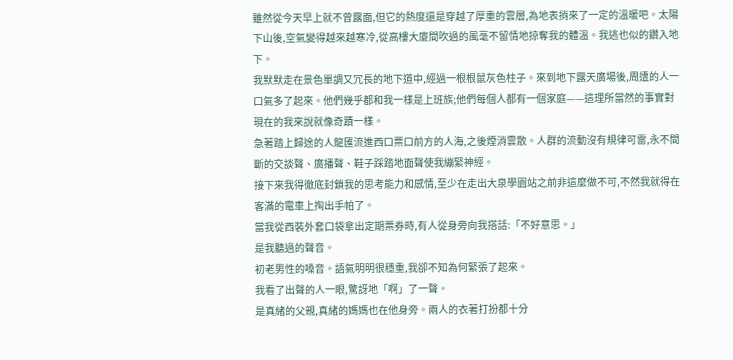雖然從今天早上就不曾露面,但它的熱度還是穿越了厚重的雲層,為地表捎來了一定的溫暖吧。太陽下山後,空氣變得越來越寒冷,從高樓大廈間吹過的風毫不留情地掠奪我的體溫。我逃也似的鑽入地下。
我默默走在景色單調又冗長的地下道中,經過一根根鼠灰色柱子。來到地下露天廣場後,周遭的人一口氣多了起來。他們幾乎都和我一樣是上班族;他們每個人都有一個家庭——這理所當然的事實對現在的我來說就像奇蹟一樣。
急著踏上歸途的人龍匯流進西口票口前方的人海,之後煙消雲散。人群的流動沒有規律可雷,永不間斷的交談聲、廣播聲、鞋子踩踏地面聲使我繃緊神經。
接下來我得徹底封鎖我的思考能力和感情,至少在走出大泉學園站之前非這麼做不可,不然我就得在客滿的電車上掏出手帕了。
當我從西裝外套口袋拿出定期票券時,有人從身旁向我搭話:「不好意思。」
是我聽過的聲音。
初老男性的嗓音。語氣明明很穩重,我卻不知為何緊張了起來。
我看了出聲的人一眼,驚訝地「啊」了一聲。
是真緒的父親,真緒的媽媽也在他身旁。兩人的衣著打扮都十分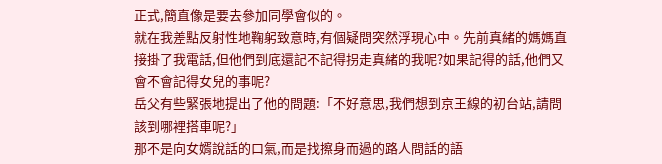正式,簡直像是要去參加同學會似的。
就在我差點反射性地鞠躬致意時,有個疑問突然浮現心中。先前真緒的媽媽直接掛了我電話,但他們到底還記不記得拐走真緒的我呢?如果記得的話,他們又會不會記得女兒的事呢?
岳父有些緊張地提出了他的問題:「不好意思,我們想到京王線的初台站,請問該到哪裡搭車呢?」
那不是向女婿說話的口氣,而是找擦身而過的路人問話的語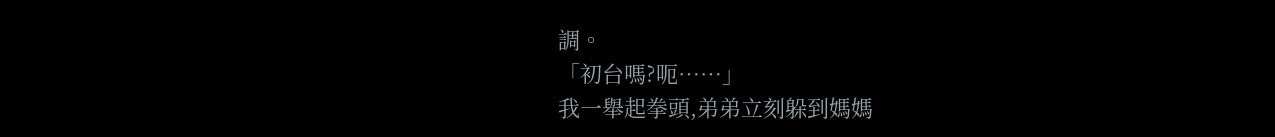調。
「初台嗎?呃……」
我一舉起拳頭,弟弟立刻躲到媽媽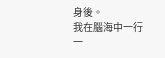身後。
我在腦海中一行一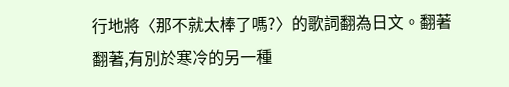行地將〈那不就太棒了嗎?〉的歌詞翻為日文。翻著翻著,有別於寒冷的另一種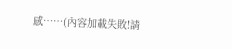感……(內容加載失敗!請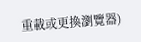重載或更換瀏覽器)